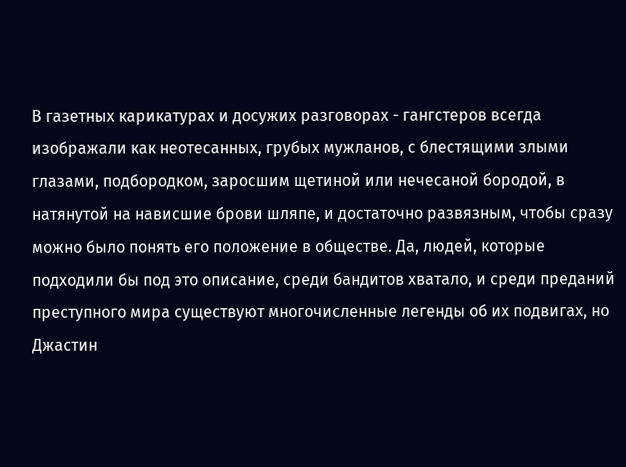В газетных карикатурах и досужих разговорах - гангстеров всегда изображали как неотесанных, грубых мужланов, с блестящими злыми глазами, подбородком, заросшим щетиной или нечесаной бородой, в натянутой на нависшие брови шляпе, и достаточно развязным, чтобы сразу можно было понять его положение в обществе. Да, людей, которые подходили бы под это описание, среди бандитов хватало, и среди преданий преступного мира существуют многочисленные легенды об их подвигах, но Джастин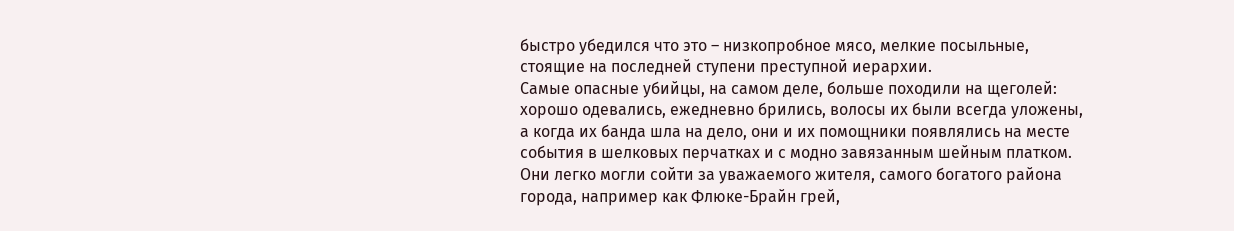быстро убедился что это – низкопробное мясо, мелкие посыльные, стоящие на последней ступени преступной иерархии.
Самые опасные убийцы, на самом деле, больше походили на щеголей: хорошо одевались, ежедневно брились, волосы их были всегда уложены, а когда их банда шла на дело, они и их помощники появлялись на месте события в шелковых перчатках и с модно завязанным шейным платком. Они легко могли сойти за уважаемого жителя, самого богатого района города, например как Флюке-Брайн грей,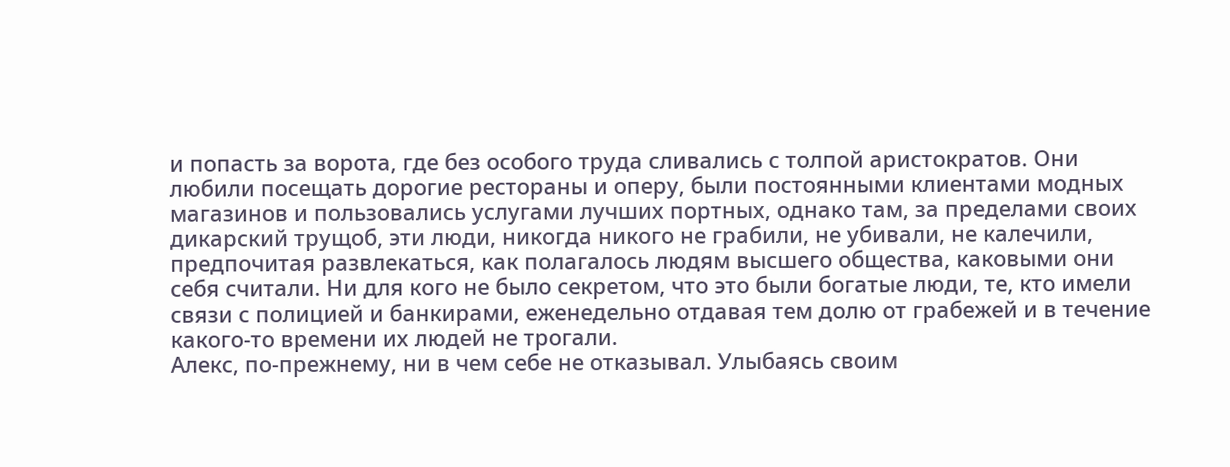и попасть за ворота, где без особого труда сливались с толпой аристократов. Они любили посещать дорогие рестораны и оперу, были постоянными клиентами модных магазинов и пользовались услугами лучших портных, однако там, за пределами своих дикарский трущоб, эти люди, никогда никого не грабили, не убивали, не калечили, предпочитая развлекаться, как полагалось людям высшего общества, каковыми они себя считали. Ни для кого не было секретом, что это были богатые люди, те, кто имели связи с полицией и банкирами, еженедельно отдавая тем долю от грабежей и в течение какого-то времени их людей не трогали.
Алекс, по-прежнему, ни в чем себе не отказывал. Улыбаясь своим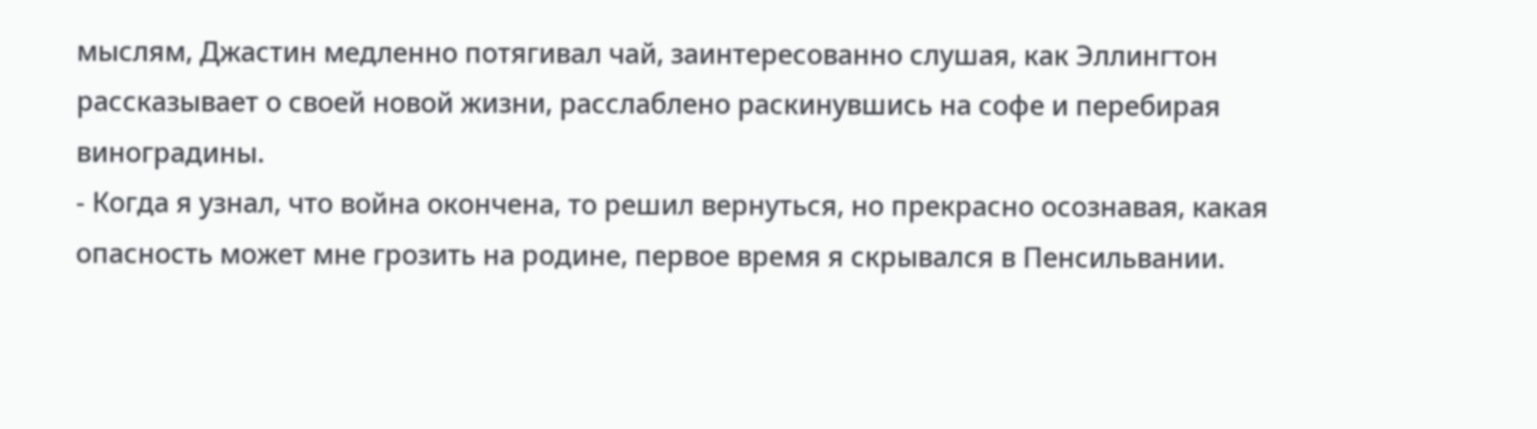мыслям, Джастин медленно потягивал чай, заинтересованно слушая, как Эллингтон рассказывает о своей новой жизни, расслаблено раскинувшись на софе и перебирая виноградины.
- Когда я узнал, что война окончена, то решил вернуться, но прекрасно осознавая, какая опасность может мне грозить на родине, первое время я скрывался в Пенсильвании.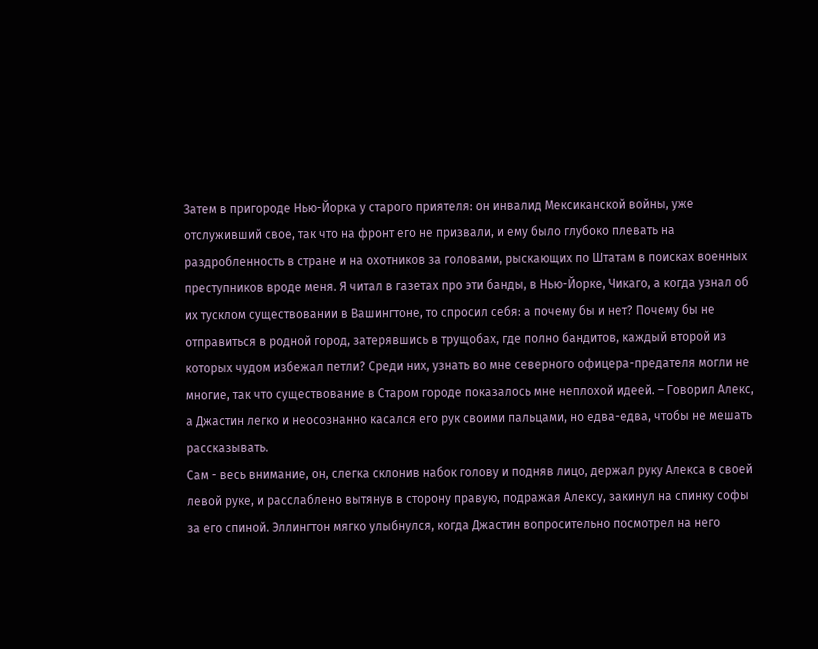Затем в пригороде Нью-Йорка у старого приятеля: он инвалид Мексиканской войны, уже отслуживший свое, так что на фронт его не призвали, и ему было глубоко плевать на раздробленность в стране и на охотников за головами, рыскающих по Штатам в поисках военных преступников вроде меня. Я читал в газетах про эти банды, в Нью-Йорке, Чикаго, а когда узнал об их тусклом существовании в Вашингтоне, то спросил себя: а почему бы и нет? Почему бы не отправиться в родной город, затерявшись в трущобах, где полно бандитов, каждый второй из которых чудом избежал петли? Среди них, узнать во мне северного офицера-предателя могли не многие, так что существование в Старом городе показалось мне неплохой идеей. – Говорил Алекс, а Джастин легко и неосознанно касался его рук своими пальцами, но едва-едва, чтобы не мешать рассказывать.
Сам - весь внимание, он, слегка склонив набок голову и подняв лицо, держал руку Алекса в своей левой руке, и расслаблено вытянув в сторону правую, подражая Алексу, закинул на спинку софы за его спиной. Эллингтон мягко улыбнулся, когда Джастин вопросительно посмотрел на него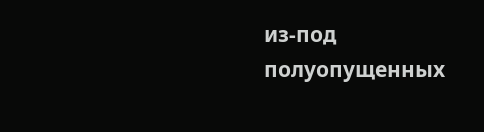из-под полуопущенных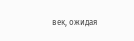век, ожидая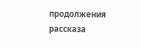продолжения рассказа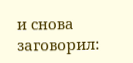и снова заговорил: